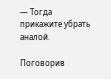— Тогда прикажите убрать аналой.

Поговорив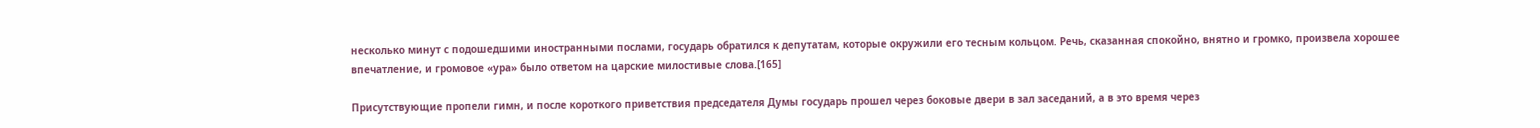несколько минут с подошедшими иностранными послами, государь обратился к депутатам, которые окружили его тесным кольцом. Речь, сказанная спокойно, внятно и громко, произвела хорошее впечатление, и громовое «ура» было ответом на царские милостивые слова.[165]

Присутствующие пропели гимн, и после короткого приветствия председателя Думы государь прошел через боковые двери в зал заседаний, а в это время через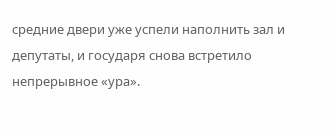средние двери уже успели наполнить зал и депутаты, и государя снова встретило непрерывное «ура».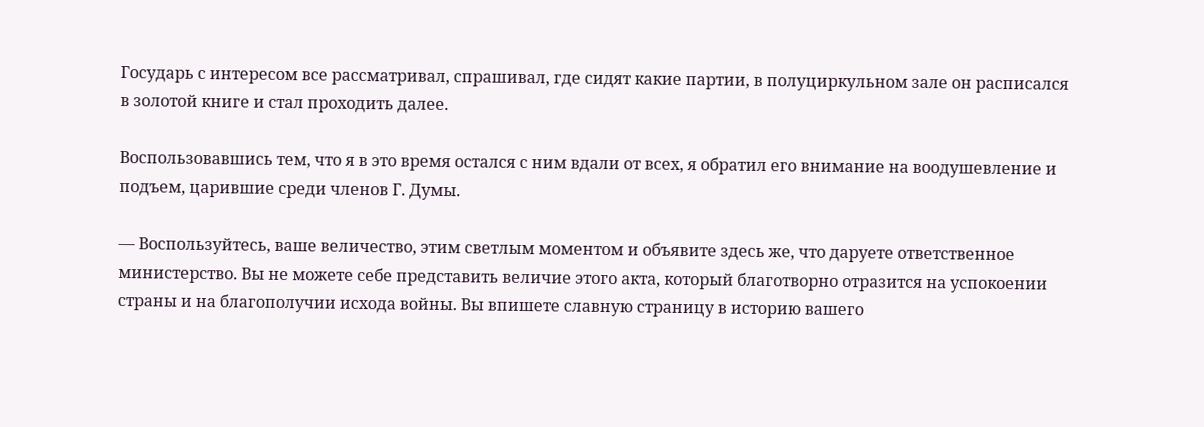Государь с интересом все рассматривал, спрашивал, где сидят какие партии, в полуциркульном зале он расписался в золотой книге и стал проходить далее.

Воспользовавшись тем, что я в это время остался с ним вдали от всех, я обратил его внимание на воодушевление и подъем, царившие среди членов Г. Думы.

— Воспользуйтесь, ваше величество, этим светлым моментом и объявите здесь же, что даруете ответственное министерство. Вы не можете себе представить величие этого акта, который благотворно отразится на успокоении страны и на благополучии исхода войны. Вы впишете славную страницу в историю вашего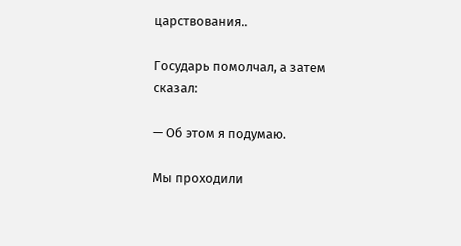царствования..

Государь помолчал, а затем сказал:

— Об этом я подумаю.

Мы проходили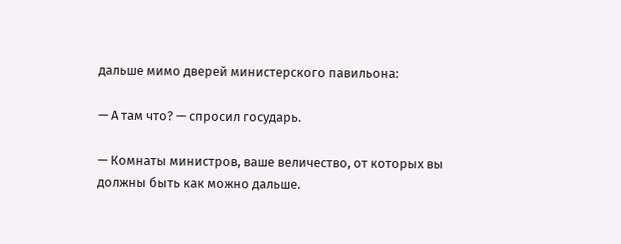дальше мимо дверей министерского павильона:

— А там что? — спросил государь.

— Комнаты министров, ваше величество, от которых вы должны быть как можно дальше.